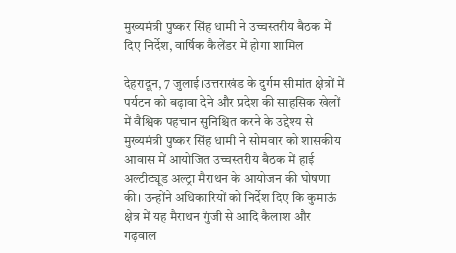मुख्यमंत्री पुष्कर सिंह धामी ने उच्चस्तरीय बैठक में दिए निर्देश, वार्षिक कैलेंडर में होगा शामिल

देहरादून, 7 जुलाई।उत्तराखंड के दुर्गम सीमांत क्षेत्रों में पर्यटन को बढ़ावा देने और प्रदेश की साहसिक खेलों में वैश्विक पहचान सुनिश्चित करने के उद्देश्य से मुख्यमंत्री पुष्कर सिंह धामी ने सोमवार को शासकीय आवास में आयोजित उच्चस्तरीय बैठक में हाई अल्टीट्यूड अल्ट्रा मैराथन के आयोजन की घोषणा की। उन्होंने अधिकारियों को निर्देश दिए कि कुमाऊं क्षेत्र में यह मैराथन गुंजी से आदि कैलाश और गढ़वाल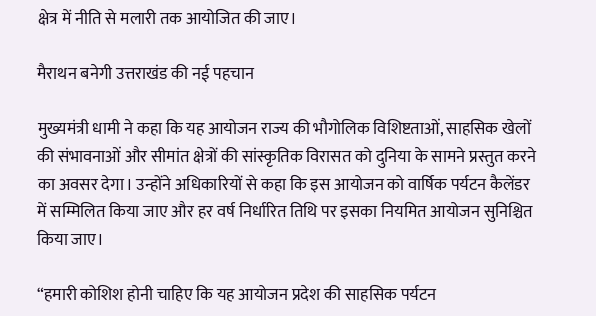क्षेत्र में नीति से मलारी तक आयोजित की जाए।

मैराथन बनेगी उत्तराखंड की नई पहचान

मुख्यमंत्री धामी ने कहा कि यह आयोजन राज्य की भौगोलिक विशिष्टताओं, साहसिक खेलों की संभावनाओं और सीमांत क्षेत्रों की सांस्कृतिक विरासत को दुनिया के सामने प्रस्तुत करने का अवसर देगा। उन्होंने अधिकारियों से कहा कि इस आयोजन को वार्षिक पर्यटन कैलेंडर में सम्मिलित किया जाए और हर वर्ष निर्धारित तिथि पर इसका नियमित आयोजन सुनिश्चित किया जाए।

“हमारी कोशिश होनी चाहिए कि यह आयोजन प्रदेश की साहसिक पर्यटन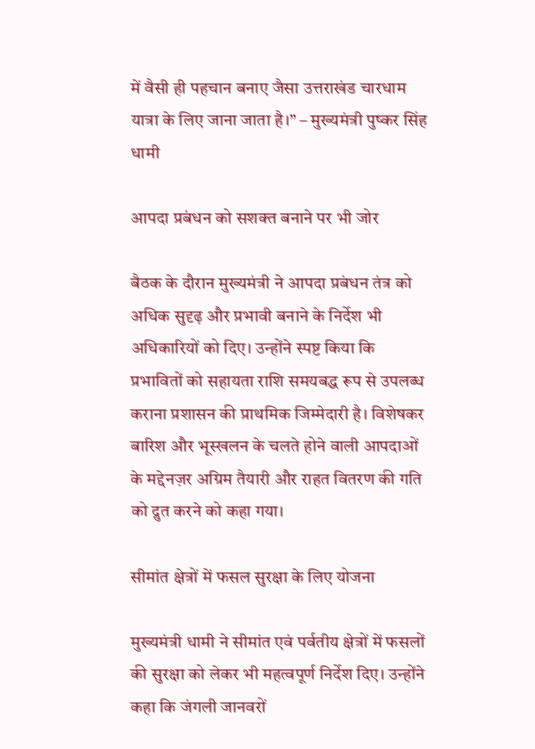में वैसी ही पहचान बनाए जैसा उत्तराखंड चारधाम यात्रा के लिए जाना जाता है।” – मुख्यमंत्री पुष्कर सिंह धामी

आपदा प्रबंधन को सशक्त बनाने पर भी जोर

बैठक के दौरान मुख्यमंत्री ने आपदा प्रबंधन तंत्र को अधिक सुदृढ़ और प्रभावी बनाने के निर्देश भी अधिकारियों को दिए। उन्होंने स्पष्ट किया कि प्रभावितों को सहायता राशि समयबद्ध रूप से उपलब्ध कराना प्रशासन की प्राथमिक जिम्मेदारी है। विशेषकर बारिश और भूस्खलन के चलते होने वाली आपदाओं के मद्देनज़र अग्रिम तैयारी और राहत वितरण की गति को द्रुत करने को कहा गया।

सीमांत क्षेत्रों में फसल सुरक्षा के लिए योजना

मुख्यमंत्री धामी ने सीमांत एवं पर्वतीय क्षेत्रों में फसलों की सुरक्षा को लेकर भी महत्वपूर्ण निर्देश दिए। उन्होंने कहा कि जंगली जानवरों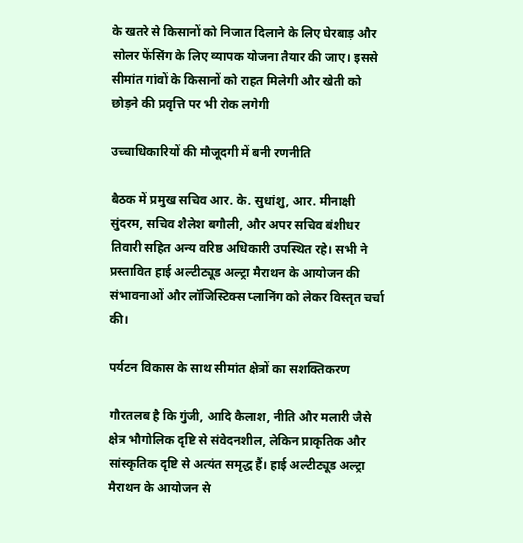के खतरे से किसानों को निजात दिलाने के लिए घेरबाड़ और सोलर फेंसिंग के लिए व्यापक योजना तैयार की जाए। इससे सीमांत गांवों के किसानों को राहत मिलेगी और खेती को छोड़ने की प्रवृत्ति पर भी रोक लगेगी

उच्चाधिकारियों की मौजूदगी में बनी रणनीति

बैठक में प्रमुख सचिव आर. के. सुधांशु, आर. मीनाक्षी सुंदरम, सचिव शैलेश बगौली, और अपर सचिव बंशीधर तिवारी सहित अन्य वरिष्ठ अधिकारी उपस्थित रहे। सभी ने प्रस्तावित हाई अल्टीट्यूड अल्ट्रा मैराथन के आयोजन की संभावनाओं और लॉजिस्टिक्स प्लानिंग को लेकर विस्तृत चर्चा की।

पर्यटन विकास के साथ सीमांत क्षेत्रों का सशक्तिकरण

गौरतलब है कि गुंजी, आदि कैलाश, नीति और मलारी जैसे क्षेत्र भौगोलिक दृष्टि से संवेदनशील, लेकिन प्राकृतिक और सांस्कृतिक दृष्टि से अत्यंत समृद्ध हैं। हाई अल्टीट्यूड अल्ट्रा मैराथन के आयोजन से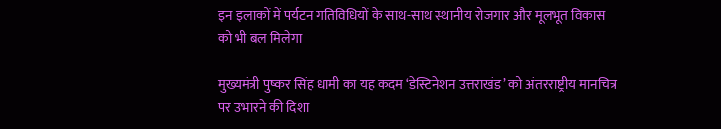इन इलाकों में पर्यटन गतिविधियों के साथ-साथ स्थानीय रोजगार और मूलभूत विकास को भी बल मिलेगा

मुख्यमंत्री पुष्कर सिंह धामी का यह कदम ‘डेस्टिनेशन उत्तराखंड’ को अंतरराष्ट्रीय मानचित्र पर उभारने की दिशा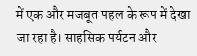में एक और मजबूत पहल के रूप में देखा जा रहा है। साहसिक पर्यटन और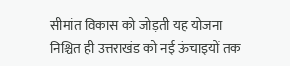सीमांत विकास को जोड़ती यह योजना निश्चित ही उत्तराखंड को नई ऊंचाइयों तक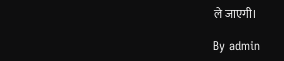ले जाएगी।

By admin